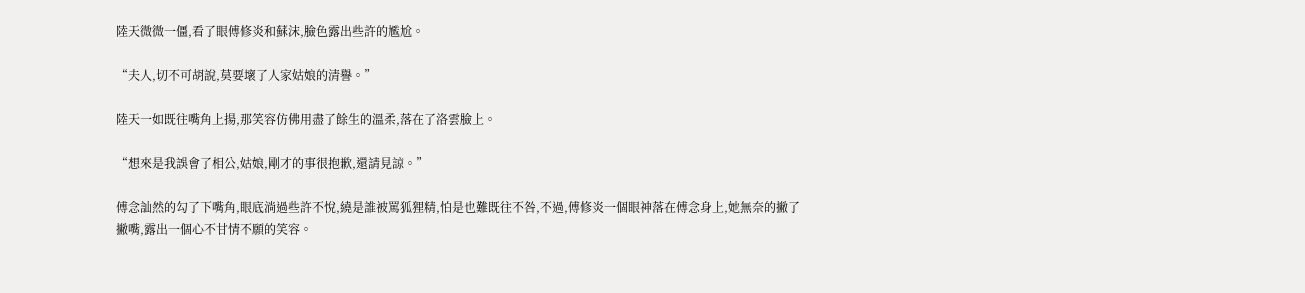陸天微微一僵,看了眼傅修炎和蘇沫,臉色露出些許的尷尬。

“夫人,切不可胡說,莫要壞了人家姑娘的清譽。”

陸天一如既往嘴角上揚,那笑容仿佛用盡了餘生的溫柔,落在了洛雲臉上。

“想來是我誤會了相公,姑娘,剛才的事很抱歉,還請見諒。”

傅念訕然的勾了下嘴角,眼底淌過些許不悅,繞是誰被罵狐狸精,怕是也難既往不咎,不過,傅修炎一個眼神落在傅念身上,她無奈的撇了撇嘴,露出一個心不甘情不願的笑容。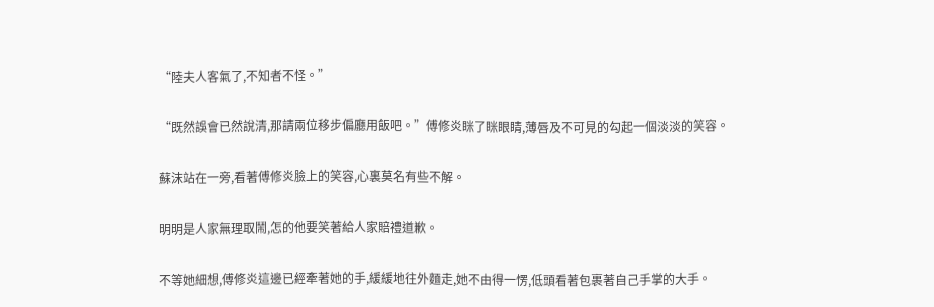“陸夫人客氣了,不知者不怪。”

“既然誤會已然說清,那請兩位移步偏廳用飯吧。”傅修炎眯了眯眼睛,薄唇及不可見的勾起一個淡淡的笑容。

蘇沫站在一旁,看著傅修炎臉上的笑容,心裏莫名有些不解。

明明是人家無理取鬧,怎的他要笑著給人家賠禮道歉。

不等她細想,傅修炎這邊已經牽著她的手,緩緩地往外麵走,她不由得一愣,低頭看著包裹著自己手掌的大手。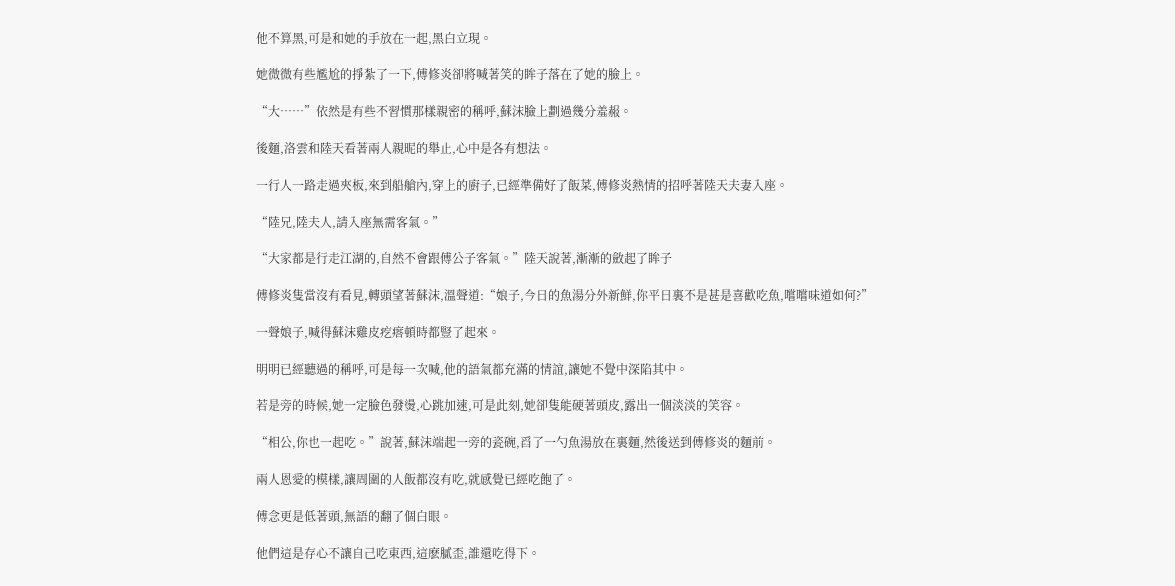他不算黑,可是和她的手放在一起,黑白立現。

她微微有些尷尬的掙紮了一下,傅修炎卻將喊著笑的眸子落在了她的臉上。

“大……”依然是有些不習慣那樣親密的稱呼,蘇沫臉上劃過幾分羞赧。

後麵,洛雲和陸天看著兩人親昵的舉止,心中是各有想法。

一行人一路走過夾板,來到船艙內,穿上的廚子,已經準備好了飯菜,傅修炎熱情的招呼著陸天夫妻入座。

“陸兄,陸夫人,請入座無需客氣。”

“大家都是行走江湖的,自然不會跟傅公子客氣。”陸天說著,漸漸的斂起了眸子

傅修炎隻當沒有看見,轉頭望著蘇沫,溫聲道:“娘子,今日的魚湯分外新鮮,你平日裏不是甚是喜歡吃魚,嚐嚐味道如何?”

一聲娘子,喊得蘇沫雞皮疙瘩頓時都豎了起來。

明明已經聽過的稱呼,可是每一次喊,他的語氣都充滿的情誼,讓她不覺中深陷其中。

若是旁的時候,她一定臉色發燙,心跳加速,可是此刻,她卻隻能硬著頭皮,露出一個淡淡的笑容。

“相公,你也一起吃。”說著,蘇沫端起一旁的瓷碗,舀了一勺魚湯放在裏麵,然後送到傅修炎的麵前。

兩人恩愛的模樣,讓周圍的人飯都沒有吃,就感覺已經吃飽了。

傅念更是低著頭,無語的翻了個白眼。

他們這是存心不讓自己吃東西,這麽膩歪,誰還吃得下。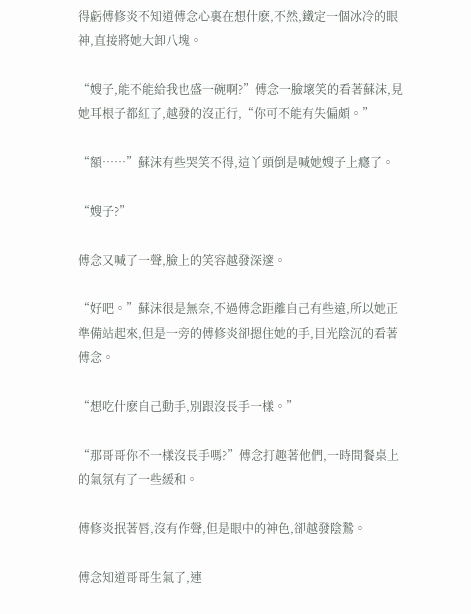得虧傅修炎不知道傅念心裏在想什麽,不然,鐵定一個冰冷的眼神,直接將她大卸八塊。

“嫂子,能不能給我也盛一碗啊?”傅念一臉壞笑的看著蘇沫,見她耳根子都紅了,越發的沒正行,“你可不能有失偏頗。”

“額……”蘇沫有些哭笑不得,這丫頭倒是喊她嫂子上癮了。

“嫂子?”

傅念又喊了一聲,臉上的笑容越發深邃。

“好吧。”蘇沫很是無奈,不過傅念距離自己有些遠,所以她正準備站起來,但是一旁的傅修炎卻摁住她的手,目光陰沉的看著傅念。

“想吃什麽自己動手,別跟沒長手一樣。”

“那哥哥你不一樣沒長手嗎?”傅念打趣著他們,一時間餐桌上的氣氛有了一些緩和。

傅修炎抿著唇,沒有作聲,但是眼中的神色,卻越發陰鷙。

傅念知道哥哥生氣了,連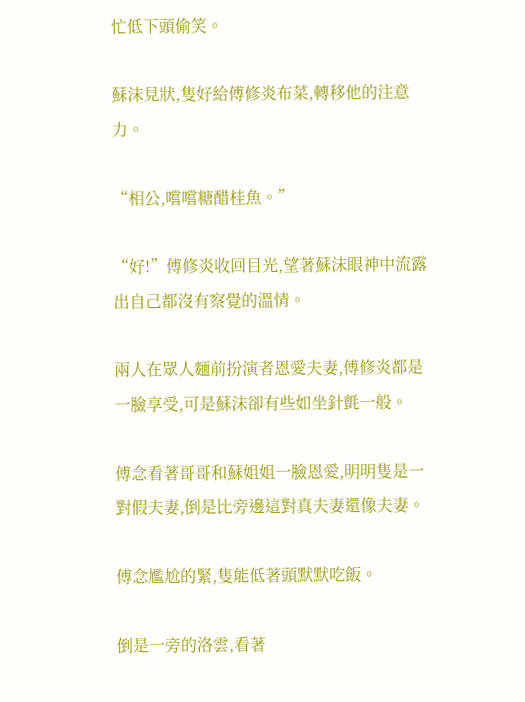忙低下頭偷笑。

蘇沫見狀,隻好給傅修炎布菜,轉移他的注意力。

“相公,嚐嚐糖醋桂魚。”

“好!”傅修炎收回目光,望著蘇沫眼神中流露出自己都沒有察覺的溫情。

兩人在眾人麵前扮演者恩愛夫妻,傅修炎都是一臉享受,可是蘇沫卻有些如坐針氈一般。

傅念看著哥哥和蘇姐姐一臉恩愛,明明隻是一對假夫妻,倒是比旁邊這對真夫妻還像夫妻。

傅念尷尬的緊,隻能低著頭默默吃飯。

倒是一旁的洛雲,看著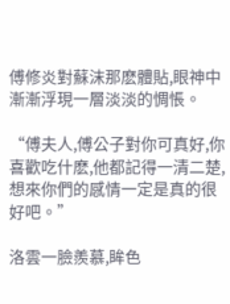傅修炎對蘇沫那麽體貼,眼神中漸漸浮現一層淡淡的惆悵。

“傅夫人,傅公子對你可真好,你喜歡吃什麽,他都記得一清二楚,想來你們的感情一定是真的很好吧。”

洛雲一臉羨慕,眸色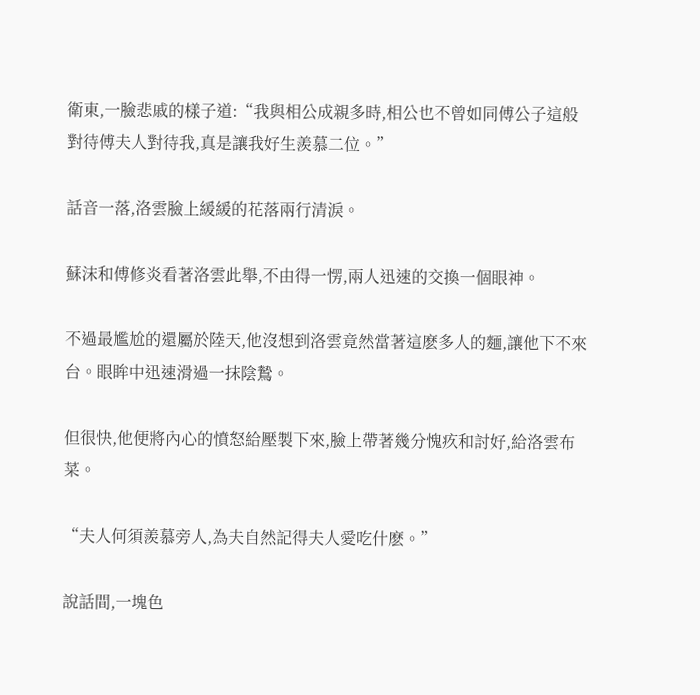衛東,一臉悲戚的樣子道:“我與相公成親多時,相公也不曾如同傅公子這般對待傅夫人對待我,真是讓我好生羨慕二位。”

話音一落,洛雲臉上緩緩的花落兩行清淚。

蘇沫和傅修炎看著洛雲此舉,不由得一愣,兩人迅速的交換一個眼神。

不過最尷尬的還屬於陸天,他沒想到洛雲竟然當著這麽多人的麵,讓他下不來台。眼眸中迅速滑過一抹陰鷙。

但很快,他便將內心的憤怒給壓製下來,臉上帶著幾分愧疚和討好,給洛雲布菜。

“夫人何須羨慕旁人,為夫自然記得夫人愛吃什麽。”

說話間,一塊色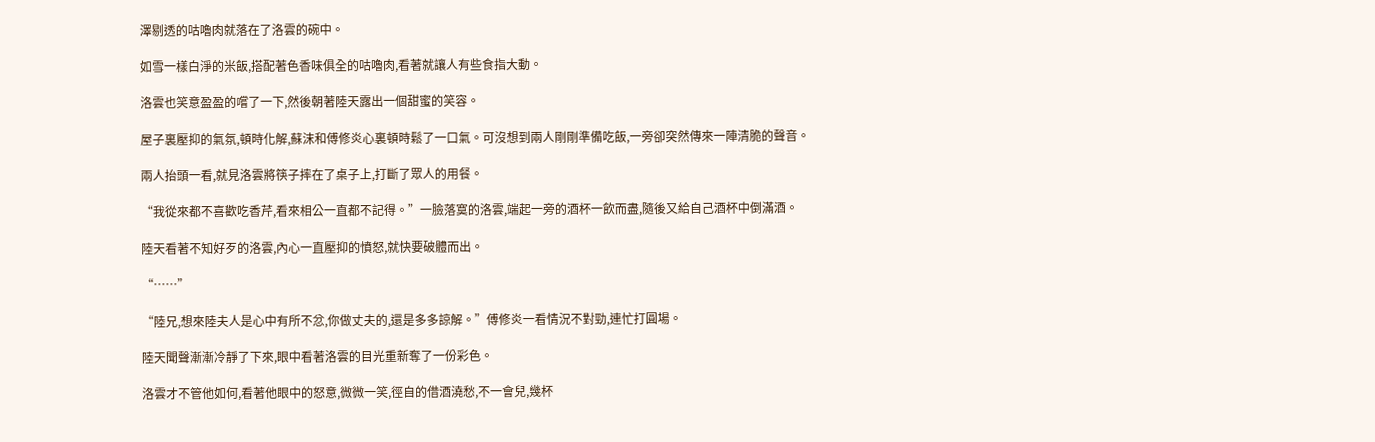澤剔透的咕嚕肉就落在了洛雲的碗中。

如雪一樣白淨的米飯,搭配著色香味俱全的咕嚕肉,看著就讓人有些食指大動。

洛雲也笑意盈盈的嚐了一下,然後朝著陸天露出一個甜蜜的笑容。

屋子裏壓抑的氣氛,頓時化解,蘇沫和傅修炎心裏頓時鬆了一口氣。可沒想到兩人剛剛準備吃飯,一旁卻突然傳來一陣清脆的聲音。

兩人抬頭一看,就見洛雲將筷子摔在了桌子上,打斷了眾人的用餐。

“我從來都不喜歡吃香芹,看來相公一直都不記得。”一臉落寞的洛雲,端起一旁的酒杯一飲而盡,隨後又給自己酒杯中倒滿酒。

陸天看著不知好歹的洛雲,內心一直壓抑的憤怒,就快要破體而出。

“……”

“陸兄,想來陸夫人是心中有所不忿,你做丈夫的,還是多多諒解。”傅修炎一看情況不對勁,連忙打圓場。

陸天聞聲漸漸冷靜了下來,眼中看著洛雲的目光重新奪了一份彩色。

洛雲才不管他如何,看著他眼中的怒意,微微一笑,徑自的借酒澆愁,不一會兒,幾杯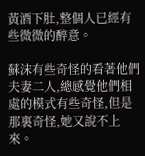黃酒下肚,整個人已經有些微微的醉意。

蘇沫有些奇怪的看著他們夫妻二人,總感覺他們相處的模式有些奇怪,但是那裏奇怪,她又說不上來。